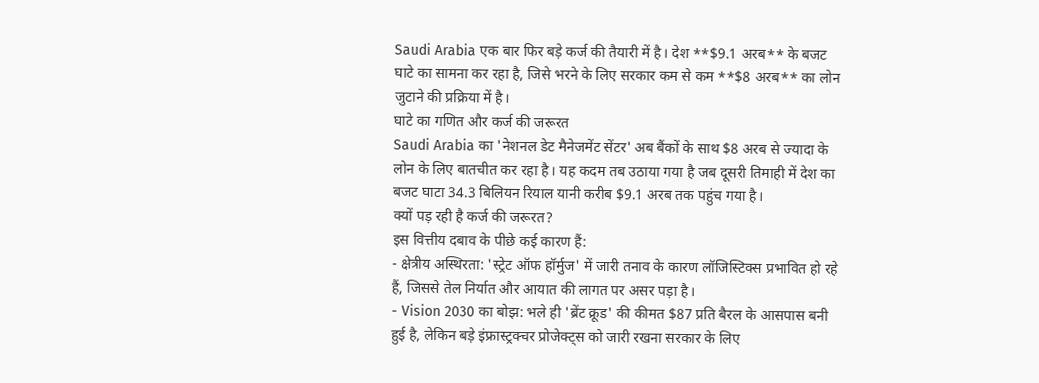Saudi Arabia एक बार फिर बड़े कर्ज की तैयारी में है। देश **$9.1 अरब** के बजट घाटे का सामना कर रहा है, जिसे भरने के लिए सरकार कम से कम **$8 अरब** का लोन जुटाने की प्रक्रिया में है।
घाटे का गणित और कर्ज की जरूरत
Saudi Arabia का 'नेशनल डेट मैनेजमेंट सेंटर' अब बैंकों के साथ $8 अरब से ज्यादा के लोन के लिए बातचीत कर रहा है। यह कदम तब उठाया गया है जब दूसरी तिमाही में देश का बजट घाटा 34.3 बिलियन रियाल यानी करीब $9.1 अरब तक पहुंच गया है।
क्यों पड़ रही है कर्ज की जरूरत?
इस वित्तीय दबाव के पीछे कई कारण हैं:
- क्षेत्रीय अस्थिरता: 'स्ट्रेट ऑफ हॉर्मुज' में जारी तनाव के कारण लॉजिस्टिक्स प्रभावित हो रहे हैं, जिससे तेल निर्यात और आयात की लागत पर असर पड़ा है।
- Vision 2030 का बोझ: भले ही 'ब्रेंट क्रूड' की कीमत $87 प्रति बैरल के आसपास बनी हुई है, लेकिन बड़े इंफ्रास्ट्रक्चर प्रोजेक्ट्स को जारी रखना सरकार के लिए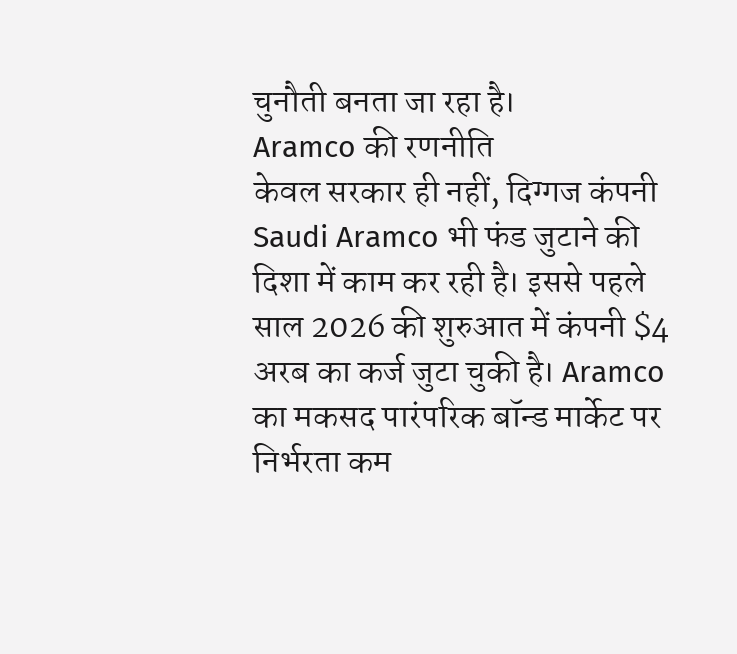चुनौती बनता जा रहा है।
Aramco की रणनीति
केवल सरकार ही नहीं, दिग्गज कंपनी Saudi Aramco भी फंड जुटाने की दिशा में काम कर रही है। इससे पहले साल 2026 की शुरुआत में कंपनी $4 अरब का कर्ज जुटा चुकी है। Aramco का मकसद पारंपरिक बॉन्ड मार्केट पर निर्भरता कम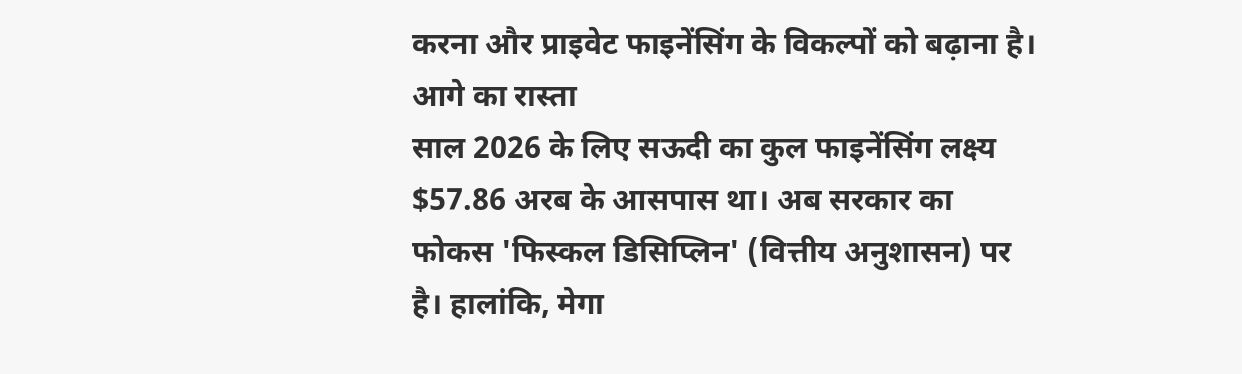करना और प्राइवेट फाइनेंसिंग के विकल्पों को बढ़ाना है।
आगे का रास्ता
साल 2026 के लिए सऊदी का कुल फाइनेंसिंग लक्ष्य $57.86 अरब के आसपास था। अब सरकार का फोकस 'फिस्कल डिसिप्लिन' (वित्तीय अनुशासन) पर है। हालांकि, मेगा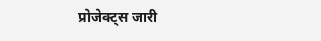प्रोजेक्ट्स जारी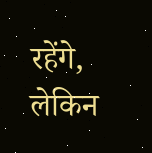रहेंगे, लेकिन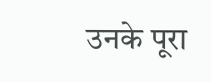उनके पूरा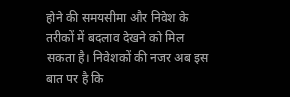होने की समयसीमा और निवेश के तरीकों में बदलाव देखने को मिल सकता है। निवेशकों की नजर अब इस बात पर है कि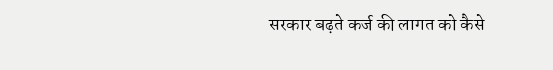सरकार बढ़ते कर्ज की लागत को कैसे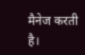मैनेज करती है।